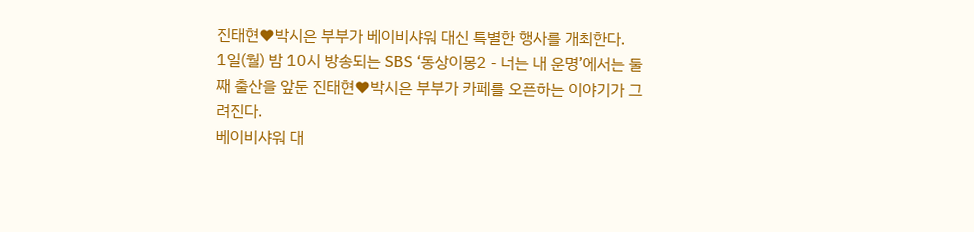진태현♥박시은 부부가 베이비샤워 대신 특별한 행사를 개최한다.
1일(월) 밤 10시 방송되는 SBS ‘동상이몽2 - 너는 내 운명’에서는 둘째 출산을 앞둔 진태현♥박시은 부부가 카페를 오픈하는 이야기가 그려진다.
베이비샤워 대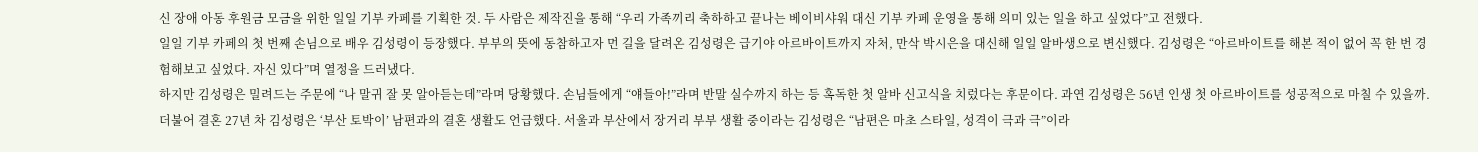신 장애 아동 후원금 모금을 위한 일일 기부 카페를 기획한 것. 두 사람은 제작진을 통해 “우리 가족끼리 축하하고 끝나는 베이비샤워 대신 기부 카페 운영을 통해 의미 있는 일을 하고 싶었다”고 전했다.
일일 기부 카페의 첫 번째 손님으로 배우 김성령이 등장했다. 부부의 뜻에 동참하고자 먼 길을 달려온 김성령은 급기야 아르바이트까지 자처, 만삭 박시은을 대신해 일일 알바생으로 변신했다. 김성령은 “아르바이트를 해본 적이 없어 꼭 한 번 경험해보고 싶었다. 자신 있다”며 열정을 드러냈다.
하지만 김성령은 밀려드는 주문에 “나 말귀 잘 못 알아듣는데”라며 당황했다. 손님들에게 “얘들아!”라며 반말 실수까지 하는 등 혹독한 첫 알바 신고식을 치렀다는 후문이다. 과연 김성령은 56년 인생 첫 아르바이트를 성공적으로 마칠 수 있을까.
더불어 결혼 27년 차 김성령은 ‘부산 토박이’ 남편과의 결혼 생활도 언급했다. 서울과 부산에서 장거리 부부 생활 중이라는 김성령은 “남편은 마초 스타일, 성격이 극과 극”이라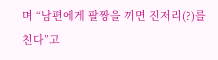며 “남편에게 팔짱을 끼면 진저리(?)를 친다”고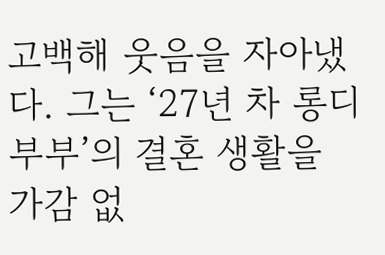고백해 웃음을 자아냈다. 그는 ‘27년 차 롱디 부부’의 결혼 생활을 가감 없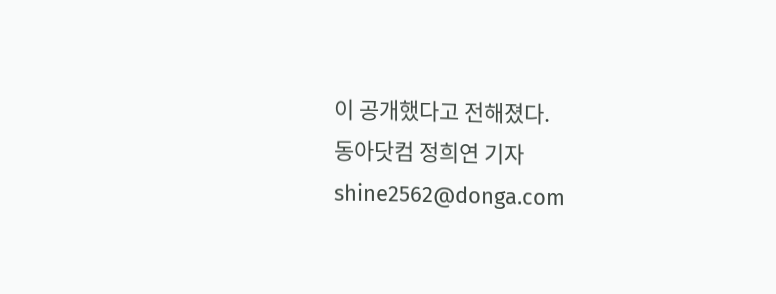이 공개했다고 전해졌다.
동아닷컴 정희연 기자 shine2562@donga.com